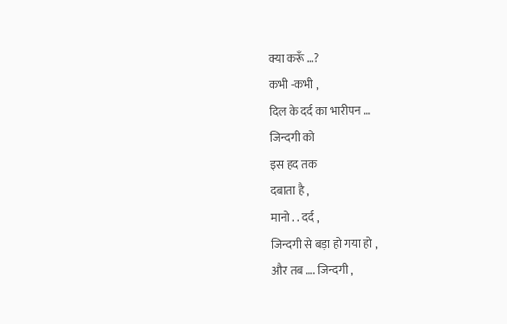क्या करूँ …?
कभी -कभी ,
दिल के दर्द का भारीपन …
जिन्दगी को
इस हद तक
दबाता है ,
मानो . . दर्द ,
जिन्दगी से बड़ा हो गया हो ,
और तब …. जिन्दगी ,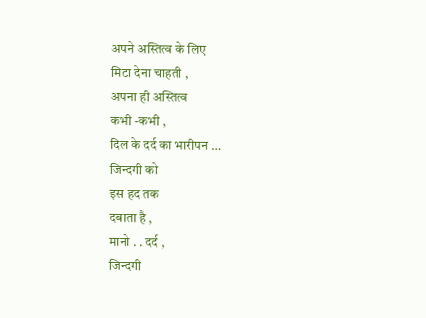अपने अस्तित्व के लिए
मिटा देना चाहती ,
अपना ही अस्तित्व
कभी -कभी ,
दिल के दर्द का भारीपन …
जिन्दगी को
इस हद तक
दबाता है ,
मानो . . दर्द ,
जिन्दगी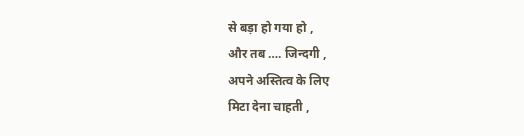से बड़ा हो गया हो ,
और तब …. जिन्दगी ,
अपने अस्तित्व के लिए
मिटा देना चाहती ,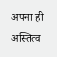अपना ही अस्तित्व